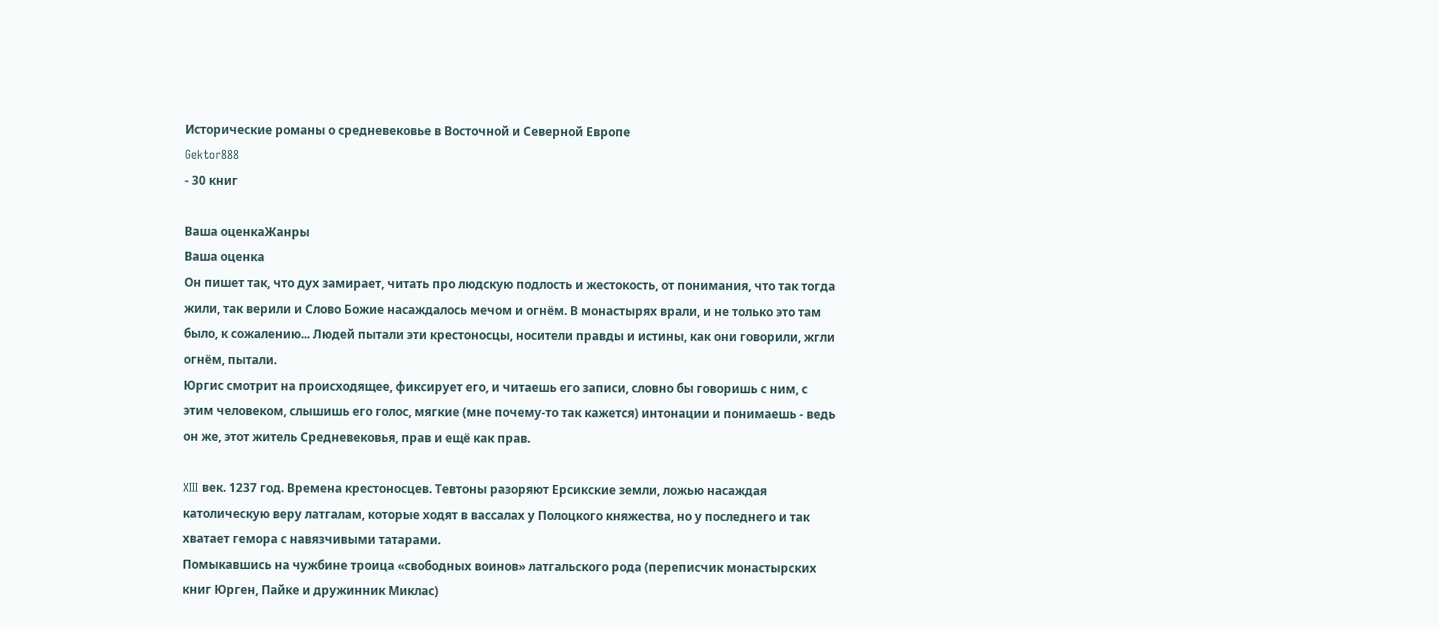Исторические романы о средневековье в Восточной и Северной Европе
Gektor888
- 30 книг

Ваша оценкаЖанры
Ваша оценка
Он пишет так, что дух замирает, читать про людскую подлость и жестокость, от понимания, что так тогда жили, так верили и Слово Божие насаждалось мечом и огнём. В монастырях врали, и не только это там было, к сожалению... Людей пытали эти крестоносцы, носители правды и истины, как они говорили, жгли огнём, пытали.
Юргис смотрит на происходящее, фиксирует его, и читаешь его записи, словно бы говоришь с ним, с этим человеком, слышишь его голос, мягкие (мне почему-то так кажется) интонации и понимаешь - ведь он же, этот житель Средневековья, прав и ещё как прав.

XIII век. 1237 год. Времена крестоносцев. Тевтоны разоряют Ерсикские земли, ложью насаждая католическую веру латгалам, которые ходят в вассалах у Полоцкого княжества, но у последнего и так хватает гемора с навязчивыми татарами.
Помыкавшись на чужбине троица «свободных воинов» латгальского рода (переписчик монастырских книг Юрген, Пайке и дружинник Миклас)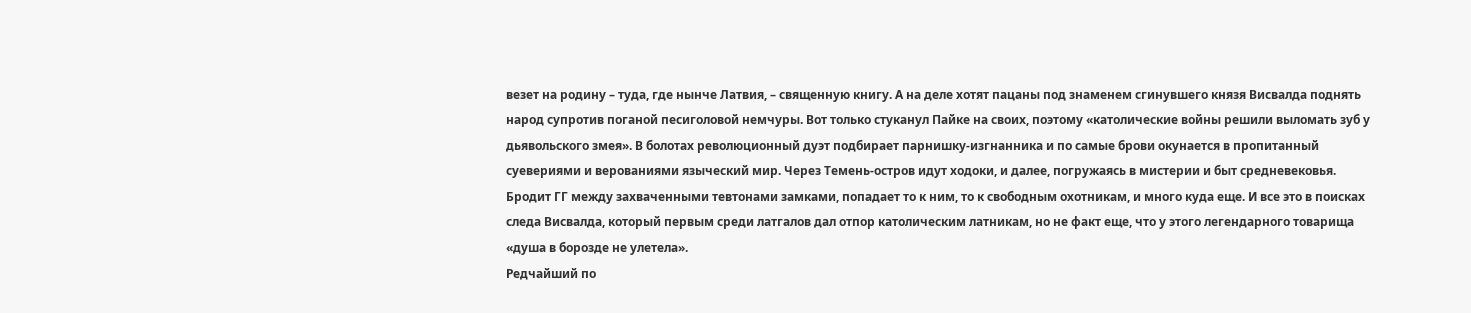везет на родину – туда, где нынче Латвия, – священную книгу. А на деле хотят пацаны под знаменем сгинувшего князя Висвалда поднять народ супротив поганой песиголовой немчуры. Вот только стуканул Пайке на своих, поэтому «католические войны решили выломать зуб у дьявольского змея». В болотах революционный дуэт подбирает парнишку-изгнанника и по самые брови окунается в пропитанный суевериями и верованиями языческий мир. Через Темень-остров идут ходоки, и далее, погружаясь в мистерии и быт средневековья.
Бродит ГГ между захваченными тевтонами замками, попадает то к ним, то к свободным охотникам, и много куда еще. И все это в поисках следа Висвалда, который первым среди латгалов дал отпор католическим латникам, но не факт еще, что у этого легендарного товарища «душа в борозде не улетела».
Редчайший по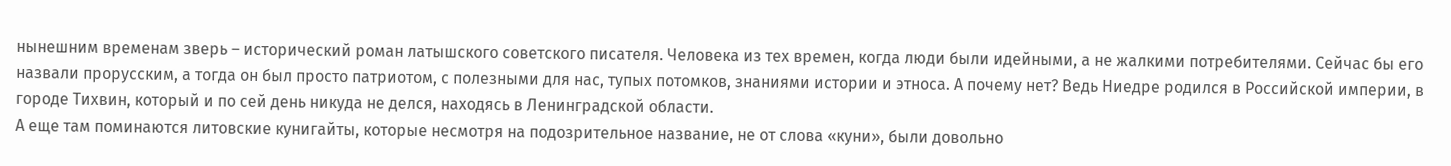нынешним временам зверь – исторический роман латышского советского писателя. Человека из тех времен, когда люди были идейными, а не жалкими потребителями. Сейчас бы его назвали прорусским, а тогда он был просто патриотом, с полезными для нас, тупых потомков, знаниями истории и этноса. А почему нет? Ведь Ниедре родился в Российской империи, в городе Тихвин, который и по сей день никуда не делся, находясь в Ленинградской области.
А еще там поминаются литовские кунигайты, которые несмотря на подозрительное название, не от слова «куни», были довольно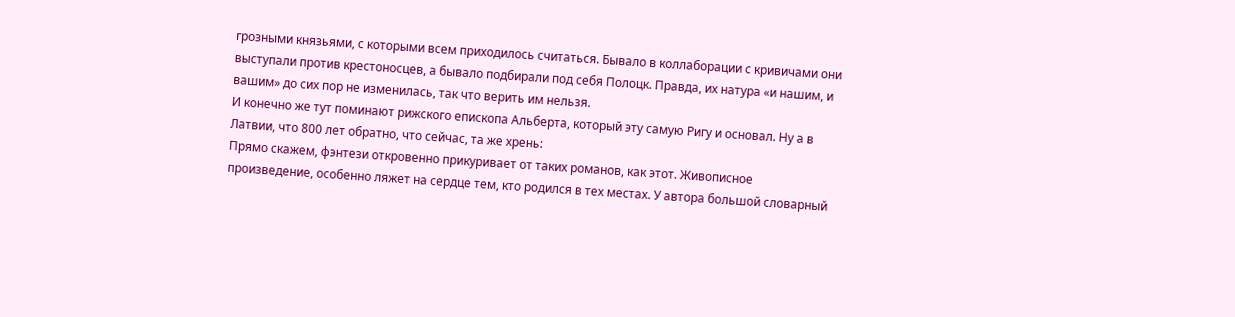грозными князьями, с которыми всем приходилось считаться. Бывало в коллаборации с кривичами они выступали против крестоносцев, а бывало подбирали под себя Полоцк. Правда, их натура «и нашим, и вашим» до сих пор не изменилась, так что верить им нельзя.
И конечно же тут поминают рижского епископа Альберта, который эту самую Ригу и основал. Ну а в Латвии, что 800 лет обратно, что сейчас, та же хрень:
Прямо скажем, фэнтези откровенно прикуривает от таких романов, как этот. Живописное произведение, особенно ляжет на сердце тем, кто родился в тех местах. У автора большой словарный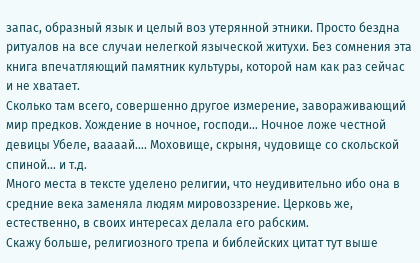запас, образный язык и целый воз утерянной этники. Просто бездна ритуалов на все случаи нелегкой языческой житухи. Без сомнения эта книга впечатляющий памятник культуры, которой нам как раз сейчас и не хватает.
Сколько там всего, совершенно другое измерение, завораживающий мир предков. Хождение в ночное, господи… Ночное ложе честной девицы Убеле, ваааай…. Моховище, скрыня, чудовище со скольской спиной… и т.д.
Много места в тексте уделено религии, что неудивительно ибо она в средние века заменяла людям мировоззрение. Церковь же, естественно, в своих интересах делала его рабским.
Скажу больше, религиозного трепа и библейских цитат тут выше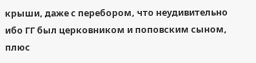крыши, даже с перебором, что неудивительно ибо ГГ был церковником и поповским сыном, плюс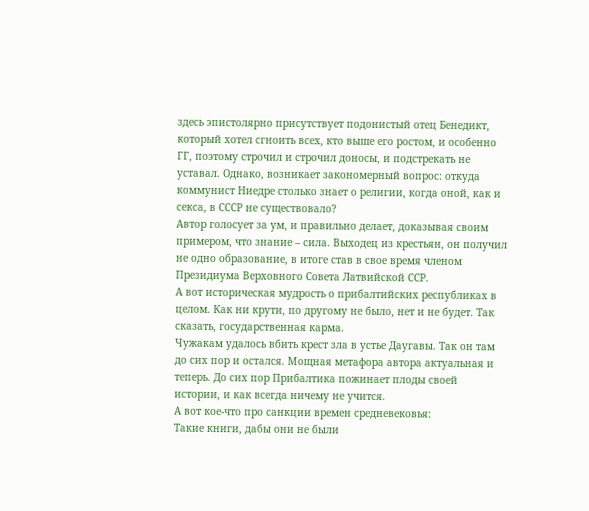здесь эпистолярно присутствует подонистый отец Бенедикт, который хотел сгноить всех, кто выше его ростом, и особенно ГГ, поэтому строчил и строчил доносы, и подстрекать не уставал. Однако, возникает закономерный вопрос: откуда коммунист Ниедре столько знает о религии, когда оной, как и секса, в СССР не существовало?
Автор голосует за ум, и правильно делает, доказывая своим примером, что знание – сила. Выходец из крестьян, он получил не одно образование, в итоге став в свое время членом Президиума Верховного Совета Латвийской ССР.
А вот историческая мудрость о прибалтийских республиках в целом. Как ни крути, по другому не было, нет и не будет. Так сказать, государственная карма.
Чужакам удалось вбить крест зла в устье Даугавы. Так он там до сих пор и остался. Мощная метафора автора актуальная и теперь. До сих пор Прибалтика пожинает плоды своей истории, и как всегда ничему не учится.
А вот кое-что про санкции времен средневековья:
Такие книги, дабы они не были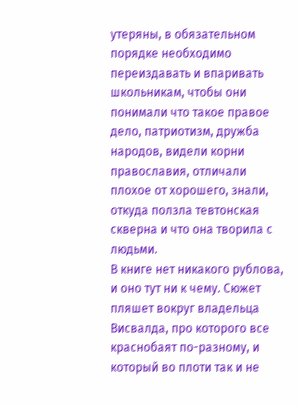утеряны, в обязательном порядке необходимо переиздавать и впаривать школьникам, чтобы они понимали что такое правое дело, патриотизм, дружба народов, видели корни православия, отличали плохое от хорошего, знали, откуда ползла тевтонская скверна и что она творила с людьми.
В книге нет никакого рублова, и оно тут ни к чему. Сюжет пляшет вокруг владельца Висвалда, про которого все краснобаят по-разному, и который во плоти так и не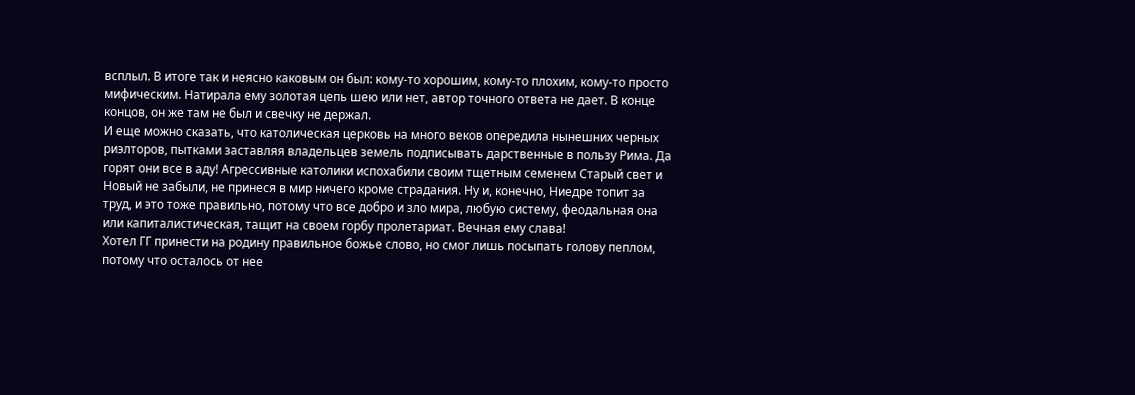всплыл. В итоге так и неясно каковым он был: кому-то хорошим, кому-то плохим, кому-то просто мифическим. Натирала ему золотая цепь шею или нет, автор точного ответа не дает. В конце концов, он же там не был и свечку не держал.
И еще можно сказать, что католическая церковь на много веков опередила нынешних черных риэлторов, пытками заставляя владельцев земель подписывать дарственные в пользу Рима. Да горят они все в аду! Агрессивные католики испохабили своим тщетным семенем Старый свет и Новый не забыли, не принеся в мир ничего кроме страдания. Ну и, конечно, Ниедре топит за труд, и это тоже правильно, потому что все добро и зло мира, любую систему, феодальная она или капиталистическая, тащит на своем горбу пролетариат. Вечная ему слава!
Хотел ГГ принести на родину правильное божье слово, но смог лишь посыпать голову пеплом, потому что осталось от нее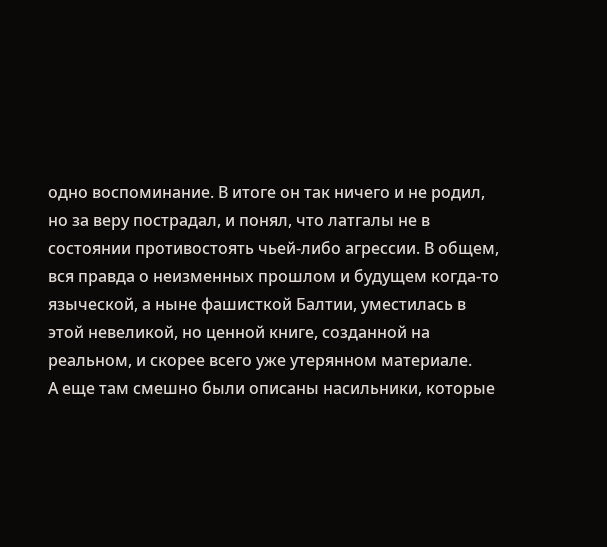одно воспоминание. В итоге он так ничего и не родил, но за веру пострадал, и понял, что латгалы не в состоянии противостоять чьей-либо агрессии. В общем, вся правда о неизменных прошлом и будущем когда-то языческой, а ныне фашисткой Балтии, уместилась в этой невеликой, но ценной книге, созданной на реальном, и скорее всего уже утерянном материале.
А еще там смешно были описаны насильники, которые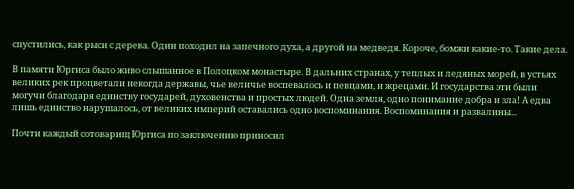спустились, как рыси с дерева. Один походил на запечного духа, а другой на медведя. Короче, бомжи какие-то. Такие дела.

В памяти Юргиса было живо слышанное в Полоцком монастыре. В дальних странах, у теплых и ледяных морей, в устьях великих рек процветали некогда державы, чье величье воспевалось и певцами, и жрецами. И государства эти были могучи благодаря единству государей, духовенства и простых людей. Одна земля, одно понимание добра и зла! А едва лишь единство нарушалось, от великих империй оставались одно воспоминания. Воспоминания и развалины...

Почти каждый сотоварищ Юргиса по заключению приносил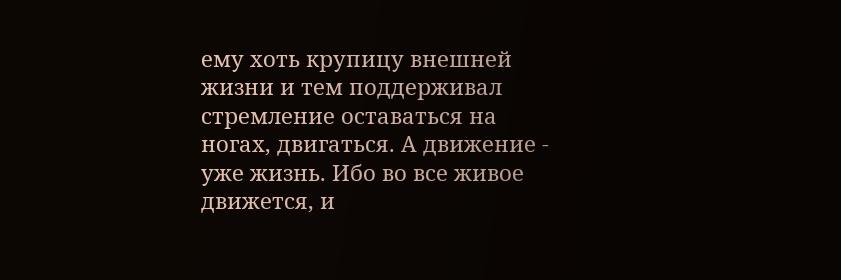ему хоть крупицу внешней жизни и тем поддерживал стремление оставаться на ногах, двигаться. А движение - уже жизнь. Ибо во все живое движется, и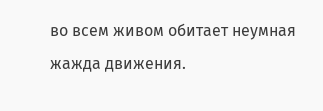во всем живом обитает неумная жажда движения.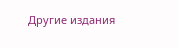Другие издания